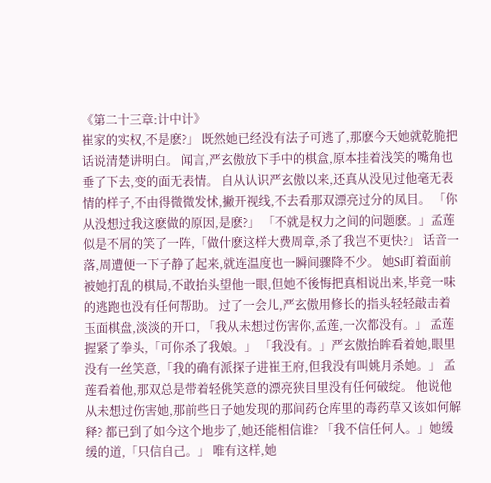《第二十三章:计中计》
崔家的实权,不是麽?」 既然她已经没有法子可逃了,那麽今天她就乾脆把话说清楚讲明白。 闻言,严玄傲放下手中的棋盒,原本挂着浅笑的嘴角也垂了下去,变的面无表情。 自从认识严玄傲以来,还真从没见过他毫无表情的样子,不由得微微发怵,撇开视线,不去看那双漂亮过分的凤目。 「你从没想过我这麽做的原因,是麽?」 「不就是权力之间的问题麽。」孟莲似是不屑的笑了一阵,「做什麽这样大费周章,杀了我岂不更快?」 话音一落,周遭便一下子静了起来,就连温度也一瞬间骤降不少。 她Si盯着面前被她打乱的棋局,不敢抬头望他一眼,但她不後悔把真相说出来,毕竟一味的逃跑也没有任何帮助。 过了一会儿,严玄傲用修长的指头轻轻敲击着玉面棋盘,淡淡的开口, 「我从未想过伤害你,孟莲,一次都没有。」 孟莲握紧了拳头,「可你杀了我娘。」 「我没有。」严玄傲抬眸看着她,眼里没有一丝笑意,「我的确有派探子进崔王府,但我没有叫姚月杀她。」 孟莲看着他,那双总是带着轻佻笑意的漂亮狭目里没有任何破绽。 他说他从未想过伤害她,那前些日子她发现的那间药仓库里的毒药草又该如何解释? 都已到了如今这个地步了,她还能相信谁? 「我不信任何人。」她缓缓的道,「只信自己。」 唯有这样,她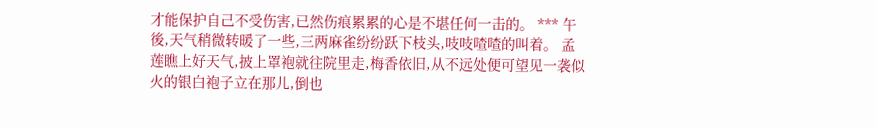才能保护自己不受伤害,已然伤痕累累的心是不堪任何一击的。 *** 午後,天气稍微转暖了一些,三两麻雀纷纷跃下枝头,吱吱喳喳的叫着。 孟莲瞧上好天气,披上罩袍就往院里走,梅香依旧,从不远处便可望见一袭似火的银白袍子立在那儿,倒也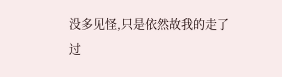没多见怪,只是依然故我的走了过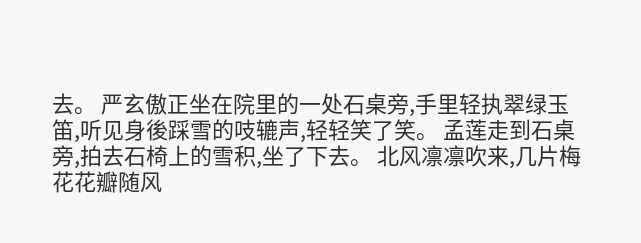去。 严玄傲正坐在院里的一处石桌旁,手里轻执翠绿玉笛,听见身後踩雪的吱辘声,轻轻笑了笑。 孟莲走到石桌旁,拍去石椅上的雪积,坐了下去。 北风凛凛吹来,几片梅花花瓣随风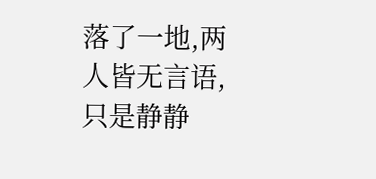落了一地,两人皆无言语,只是静静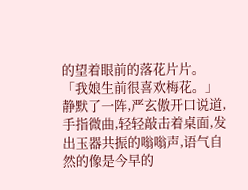的望着眼前的落花片片。 「我娘生前很喜欢梅花。」 静默了一阵,严玄傲开口说道,手指微曲,轻轻敲击着桌面,发出玉器共振的嗡嗡声,语气自然的像是今早的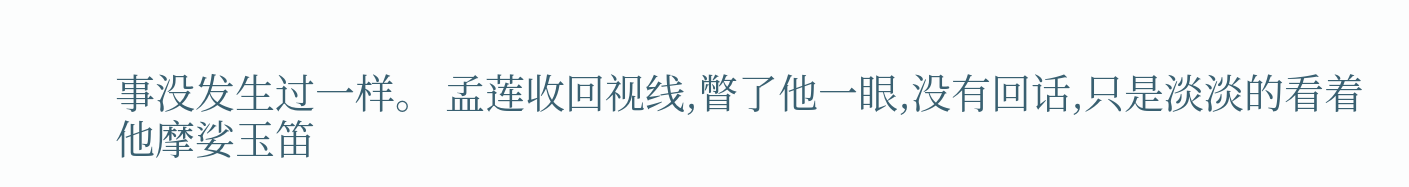事没发生过一样。 孟莲收回视线,瞥了他一眼,没有回话,只是淡淡的看着他摩娑玉笛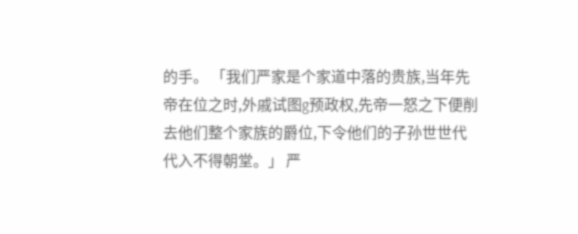的手。 「我们严家是个家道中落的贵族,当年先帝在位之时,外戚试图g预政权,先帝一怒之下便削去他们整个家族的爵位,下令他们的子孙世世代代入不得朝堂。」 严